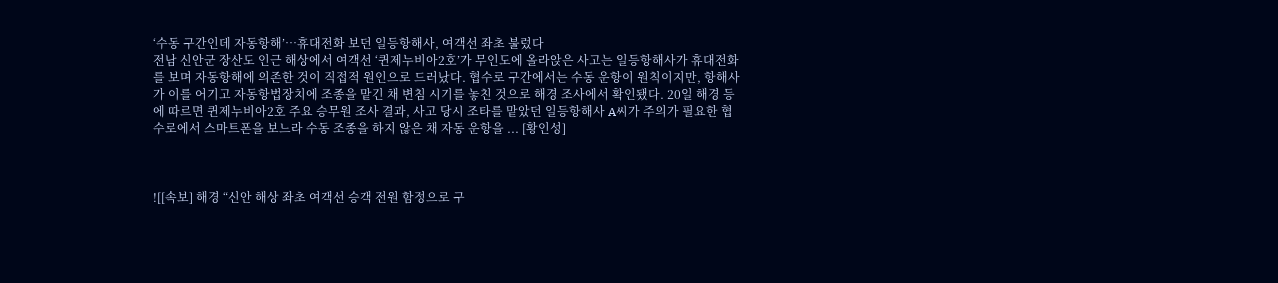‘수동 구간인데 자동항해’…휴대전화 보던 일등항해사, 여객선 좌초 불렀다
전남 신안군 장산도 인근 해상에서 여객선 ‘퀸제누비아2호’가 무인도에 올라앉은 사고는 일등항해사가 휴대전화를 보며 자동항해에 의존한 것이 직접적 원인으로 드러났다. 협수로 구간에서는 수동 운항이 원칙이지만, 항해사가 이를 어기고 자동항법장치에 조종을 맡긴 채 변침 시기를 놓친 것으로 해경 조사에서 확인됐다. 20일 해경 등에 따르면 퀸제누비아2호 주요 승무원 조사 결과, 사고 당시 조타를 맡았던 일등항해사 A씨가 주의가 필요한 협수로에서 스마트폰을 보느라 수동 조종을 하지 않은 채 자동 운항을 ... [황인성]



![[속보] 해경 “신안 해상 좌초 여객선 승객 전원 함정으로 구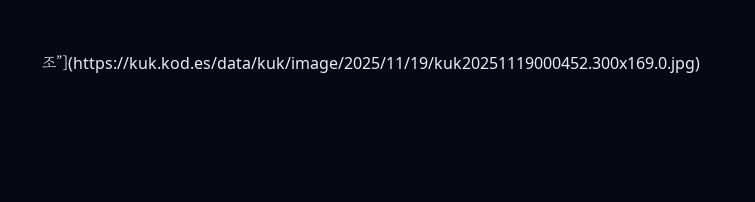조”](https://kuk.kod.es/data/kuk/image/2025/11/19/kuk20251119000452.300x169.0.jpg)